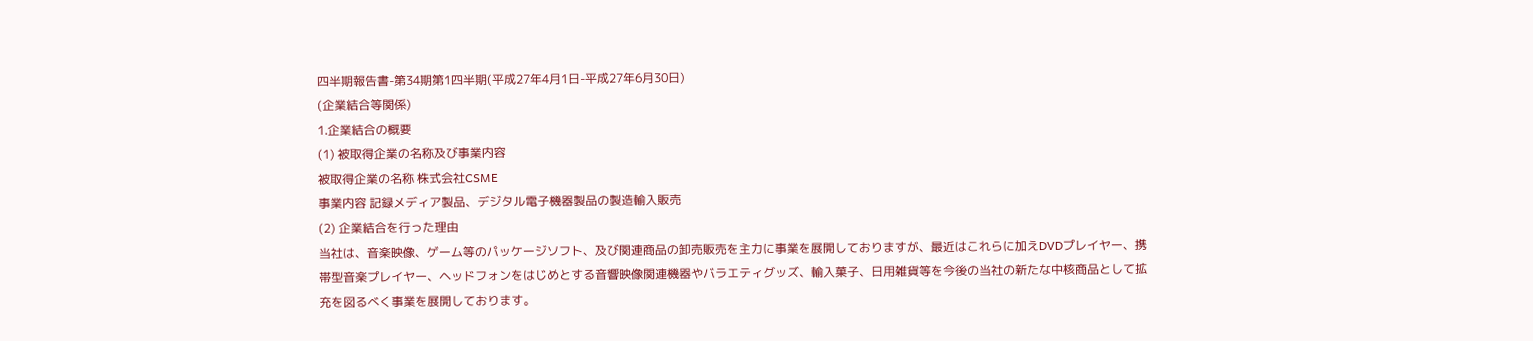四半期報告書-第34期第1四半期(平成27年4月1日-平成27年6月30日)
(企業結合等関係)
1.企業結合の概要
(1) 被取得企業の名称及び事業内容
被取得企業の名称 株式会社CSME
事業内容 記録メディア製品、デジタル電子機器製品の製造輸入販売
(2) 企業結合を行った理由
当社は、音楽映像、ゲーム等のパッケージソフト、及び関連商品の卸売販売を主力に事業を展開しておりますが、最近はこれらに加えDVDプレイヤー、携帯型音楽プレイヤー、ヘッドフォンをはじめとする音響映像関連機器やバラエティグッズ、輸入菓子、日用雑貨等を今後の当社の新たな中核商品として拡充を図るべく事業を展開しております。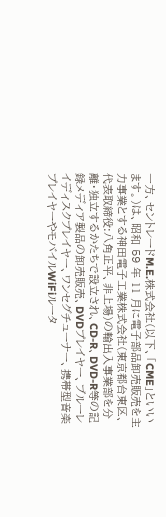一方、セントレードM.E.株式会社(以下、「CME」といいます。)は、昭和 59 年 11 月に電子部品卸売販売を主力事業とする神田電子工業株式会社(東京都台東区、代表取締役:八角正平、非上場)の輸出入事業部を分離・独立するかたちで設立され、CD-R、DVD-R等の記録メディア製品の卸売販売、DVDプレイヤー、ブルーレイディスクプレイヤー、ワンセグチューナー、携帯型音楽プレイヤーやモバイルWiFiルータ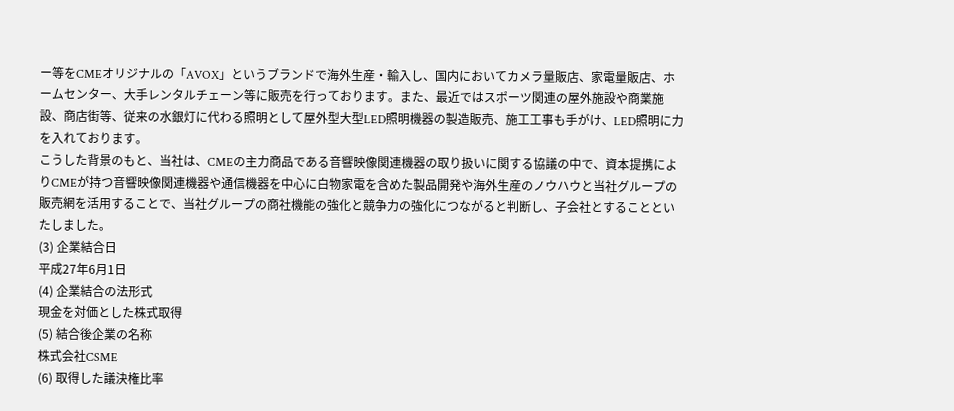ー等をCMEオリジナルの「AVOX」というブランドで海外生産・輸入し、国内においてカメラ量販店、家電量販店、ホームセンター、大手レンタルチェーン等に販売を行っております。また、最近ではスポーツ関連の屋外施設や商業施設、商店街等、従来の水銀灯に代わる照明として屋外型大型LED照明機器の製造販売、施工工事も手がけ、LED照明に力を入れております。
こうした背景のもと、当社は、CMEの主力商品である音響映像関連機器の取り扱いに関する協議の中で、資本提携によりCMEが持つ音響映像関連機器や通信機器を中心に白物家電を含めた製品開発や海外生産のノウハウと当社グループの販売網を活用することで、当社グループの商社機能の強化と競争力の強化につながると判断し、子会社とすることといたしました。
(3) 企業結合日
平成27年6月1日
(4) 企業結合の法形式
現金を対価とした株式取得
(5) 結合後企業の名称
株式会社CSME
(6) 取得した議決権比率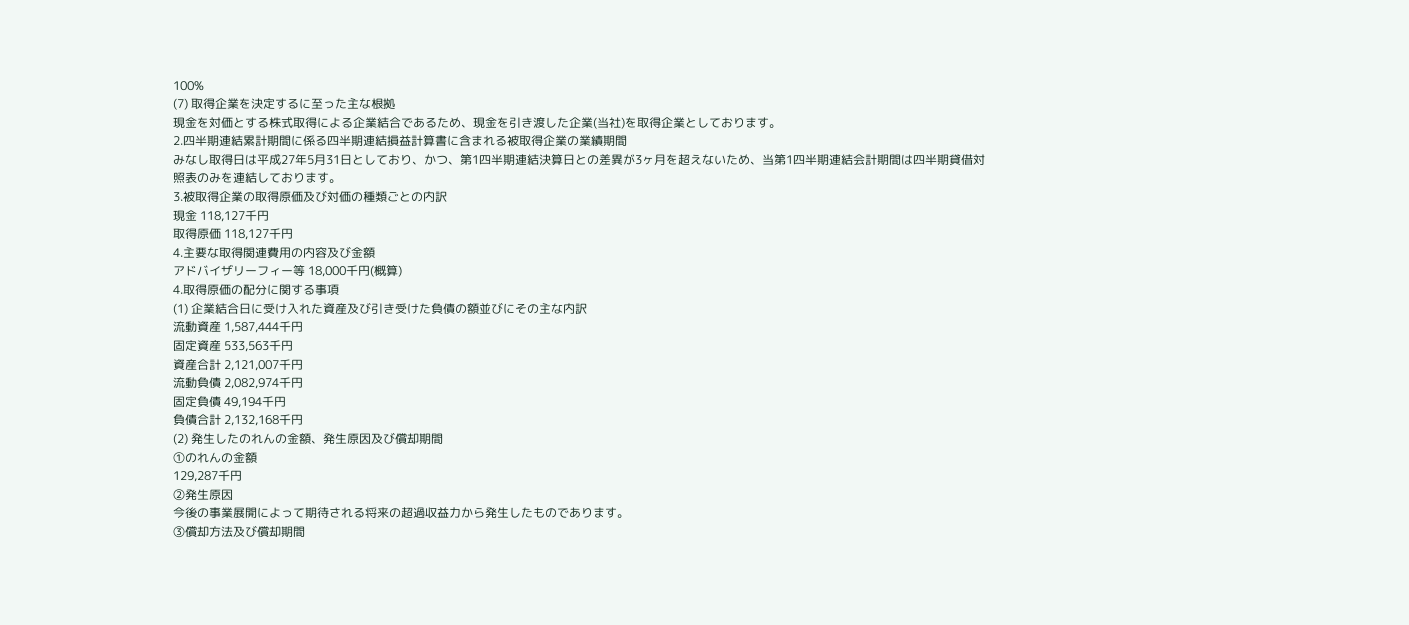100%
(7) 取得企業を決定するに至った主な根拠
現金を対価とする株式取得による企業結合であるため、現金を引き渡した企業(当社)を取得企業としております。
2.四半期連結累計期間に係る四半期連結損益計算書に含まれる被取得企業の業績期間
みなし取得日は平成27年5月31日としており、かつ、第1四半期連結決算日との差異が3ヶ月を超えないため、当第1四半期連結会計期間は四半期貸借対照表のみを連結しております。
3.被取得企業の取得原価及び対価の種類ごとの内訳
現金 118,127千円
取得原価 118,127千円
4.主要な取得関連費用の内容及び金額
アドバイザリーフィー等 18,000千円(概算)
4.取得原価の配分に関する事項
(1) 企業結合日に受け入れた資産及び引き受けた負債の額並びにその主な内訳
流動資産 1,587,444千円
固定資産 533,563千円
資産合計 2,121,007千円
流動負債 2,082,974千円
固定負債 49,194千円
負債合計 2,132,168千円
(2) 発生したのれんの金額、発生原因及び償却期間
①のれんの金額
129,287千円
②発生原因
今後の事業展開によって期待される将来の超過収益力から発生したものであります。
③償却方法及び償却期間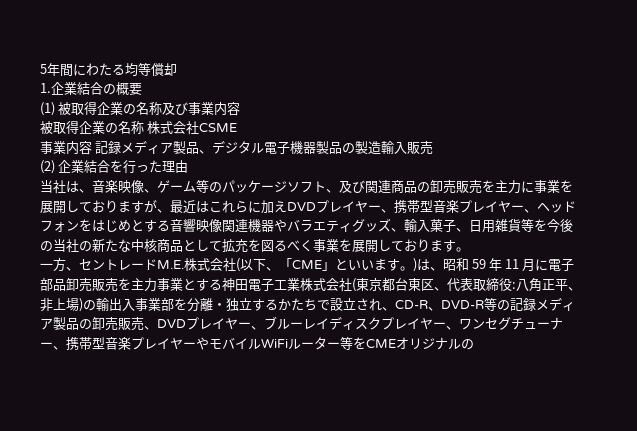5年間にわたる均等償却
1.企業結合の概要
(1) 被取得企業の名称及び事業内容
被取得企業の名称 株式会社CSME
事業内容 記録メディア製品、デジタル電子機器製品の製造輸入販売
(2) 企業結合を行った理由
当社は、音楽映像、ゲーム等のパッケージソフト、及び関連商品の卸売販売を主力に事業を展開しておりますが、最近はこれらに加えDVDプレイヤー、携帯型音楽プレイヤー、ヘッドフォンをはじめとする音響映像関連機器やバラエティグッズ、輸入菓子、日用雑貨等を今後の当社の新たな中核商品として拡充を図るべく事業を展開しております。
一方、セントレードM.E.株式会社(以下、「CME」といいます。)は、昭和 59 年 11 月に電子部品卸売販売を主力事業とする神田電子工業株式会社(東京都台東区、代表取締役:八角正平、非上場)の輸出入事業部を分離・独立するかたちで設立され、CD-R、DVD-R等の記録メディア製品の卸売販売、DVDプレイヤー、ブルーレイディスクプレイヤー、ワンセグチューナー、携帯型音楽プレイヤーやモバイルWiFiルーター等をCMEオリジナルの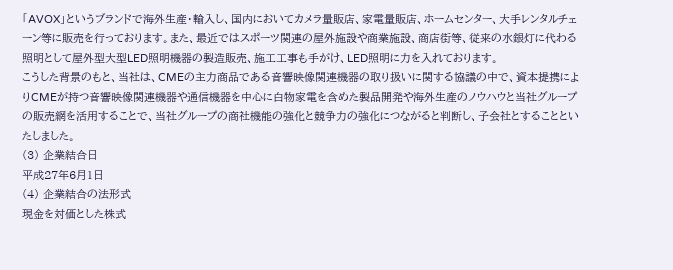「AVOX」というブランドで海外生産・輸入し、国内においてカメラ量販店、家電量販店、ホームセンター、大手レンタルチェーン等に販売を行っております。また、最近ではスポーツ関連の屋外施設や商業施設、商店街等、従来の水銀灯に代わる照明として屋外型大型LED照明機器の製造販売、施工工事も手がけ、LED照明に力を入れております。
こうした背景のもと、当社は、CMEの主力商品である音響映像関連機器の取り扱いに関する協議の中で、資本提携によりCMEが持つ音響映像関連機器や通信機器を中心に白物家電を含めた製品開発や海外生産のノウハウと当社グループの販売網を活用することで、当社グループの商社機能の強化と競争力の強化につながると判断し、子会社とすることといたしました。
(3) 企業結合日
平成27年6月1日
(4) 企業結合の法形式
現金を対価とした株式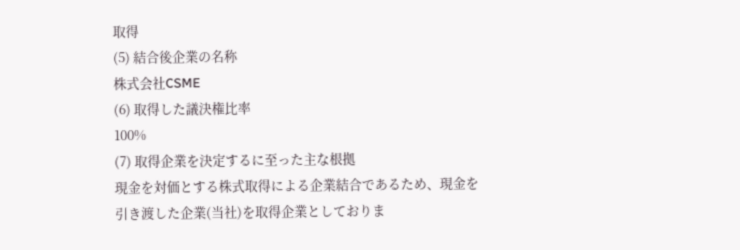取得
(5) 結合後企業の名称
株式会社CSME
(6) 取得した議決権比率
100%
(7) 取得企業を決定するに至った主な根拠
現金を対価とする株式取得による企業結合であるため、現金を引き渡した企業(当社)を取得企業としておりま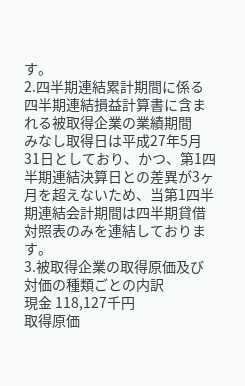す。
2.四半期連結累計期間に係る四半期連結損益計算書に含まれる被取得企業の業績期間
みなし取得日は平成27年5月31日としており、かつ、第1四半期連結決算日との差異が3ヶ月を超えないため、当第1四半期連結会計期間は四半期貸借対照表のみを連結しております。
3.被取得企業の取得原価及び対価の種類ごとの内訳
現金 118,127千円
取得原価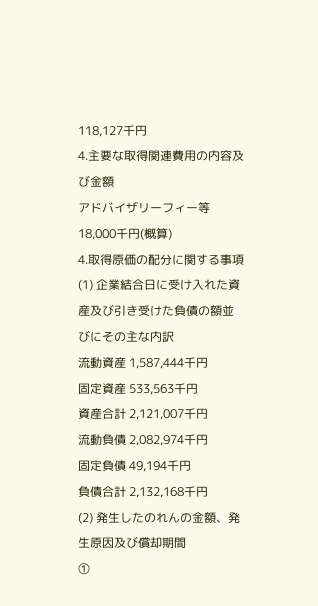118,127千円
4.主要な取得関連費用の内容及び金額
アドバイザリーフィー等 18,000千円(概算)
4.取得原価の配分に関する事項
(1) 企業結合日に受け入れた資産及び引き受けた負債の額並びにその主な内訳
流動資産 1,587,444千円
固定資産 533,563千円
資産合計 2,121,007千円
流動負債 2,082,974千円
固定負債 49,194千円
負債合計 2,132,168千円
(2) 発生したのれんの金額、発生原因及び償却期間
①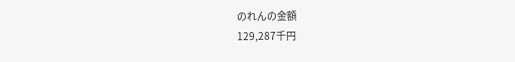のれんの金額
129,287千円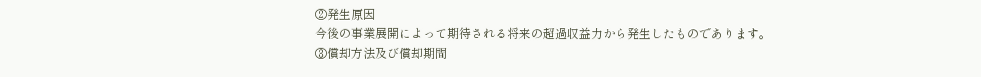②発生原因
今後の事業展開によって期待される将来の超過収益力から発生したものであります。
③償却方法及び償却期間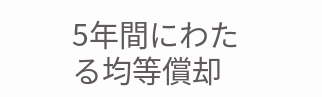5年間にわたる均等償却